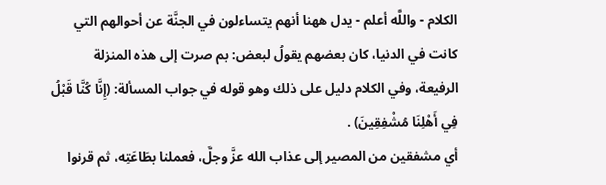الكلام - واللَّه أعلم - يدل ههنا أنهم يتساءلون في الجنَّة عن أحوالهم التي كانت في الدنيا، كان بعضهم يقولُ لبعض: بم صرت إلى هذه المنزلة الرفيعة، وفي الكلام دليل على ذلك وهو قوله في جواب المسألة: (إِنَّا كُنَّا قَبْلُ فِي أَهْلِنَا مُشْفِقِينَ) .
أي مشفقين من المصير إلى عذاب الله عزَّ وجلَّ، فعملنا بطَاعَتِه، ثم قرنوا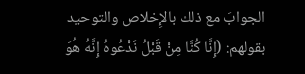الجوابَ مع ذلك بالإِخلاص والتوحيد بقولهم: (إِنَّا كُنَّا مِنْ قَبْلُ نَدْعُوهُ إِنَّهُ هُوَ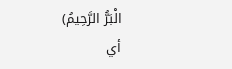الْبَرُّ الرَّحِيمُ)
أي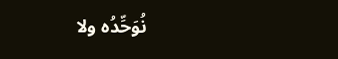نُوَحِّدُه ولا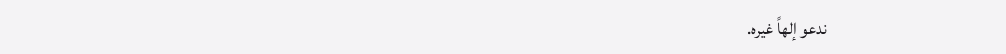ندعو إلهاً غيره.